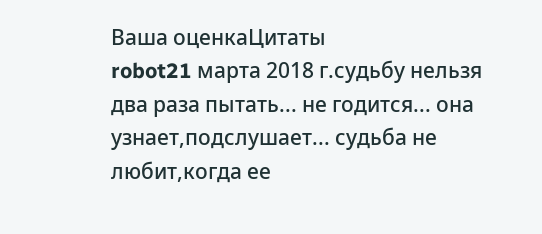Ваша оценкаЦитаты
robot21 марта 2018 г.судьбу нельзя два раза пытать... не годится... она узнает,подслушает... судьба не любит,когда ее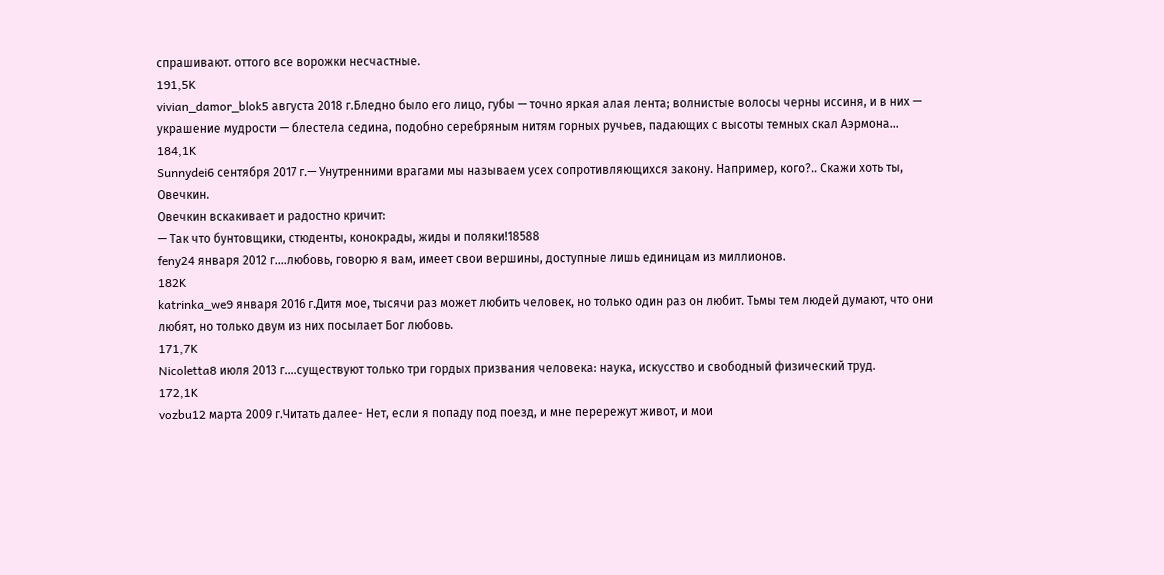спрашивают. оттого все ворожки несчастные.
191,5K
vivian_damor_blok5 августа 2018 г.Бледно было его лицо, губы — точно яркая алая лента; волнистые волосы черны иссиня, и в них — украшение мудрости — блестела седина, подобно серебряным нитям горных ручьев, падающих с высоты темных скал Аэрмона...
184,1K
Sunnydei6 сентября 2017 г.— Унутренними врагами мы называем усех сопротивляющихся закону. Например, кого?.. Скажи хоть ты, Овечкин.
Овечкин вскакивает и радостно кричит:
— Так что бунтовщики, стюденты, конокрады, жиды и поляки!18588
feny24 января 2012 г.…любовь, говорю я вам, имеет свои вершины, доступные лишь единицам из миллионов.
182K
katrinka_we9 января 2016 г.Дитя мое, тысячи раз может любить человек, но только один раз он любит. Тьмы тем людей думают, что они любят, но только двум из них посылает Бог любовь.
171,7K
Nicoletta8 июля 2013 г....существуют только три гордых призвания человека: наука, искусство и свободный физический труд.
172,1K
vozbu12 марта 2009 г.Читать далее- Нет, если я попаду под поезд, и мне перережут живот, и мои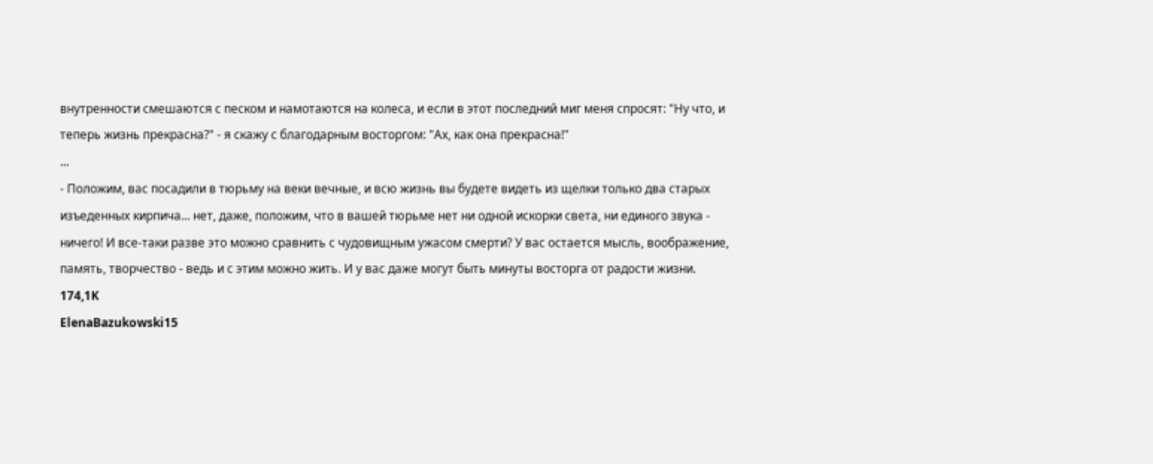внутренности смешаются с песком и намотаются на колеса, и если в этот последний миг меня спросят: "Ну что, и теперь жизнь прекрасна?" - я скажу с благодарным восторгом: "Ах, как она прекрасна!"
...
- Положим, вас посадили в тюрьму на веки вечные, и всю жизнь вы будете видеть из щелки только два старых изъеденных кирпича... нет, даже, положим, что в вашей тюрьме нет ни одной искорки света, ни единого звука - ничего! И все-таки разве это можно сравнить с чудовищным ужасом смерти? У вас остается мысль, воображение, память, творчество - ведь и с этим можно жить. И у вас даже могут быть минуты восторга от радости жизни.
174,1K
ElenaBazukowski15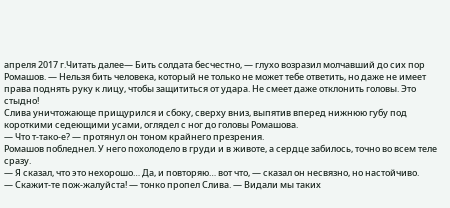апреля 2017 г.Читать далее— Бить солдата бесчестно, — глухо возразил молчавший до сих пор Ромашов. — Нельзя бить человека, который не только не может тебе ответить, но даже не имеет права поднять руку к лицу, чтобы защититься от удара. Не смеет даже отклонить головы. Это стыдно!
Слива уничтожающе прищурился и сбоку, сверху вниз, выпятив вперед нижнюю губу под короткими седеющими усами, оглядел с ног до головы Ромашова.
— Что т-тако-е? — протянул он тоном крайнего презрения.
Ромашов побледнел. У него похолодело в груди и в животе, а сердце забилось, точно во всем теле сразу.
— Я сказал, что это нехорошо… Да, и повторяю… вот что, — сказал он несвязно, но настойчиво.
— Скажит-те пож-жалуйста! — тонко пропел Слива. — Видали мы таких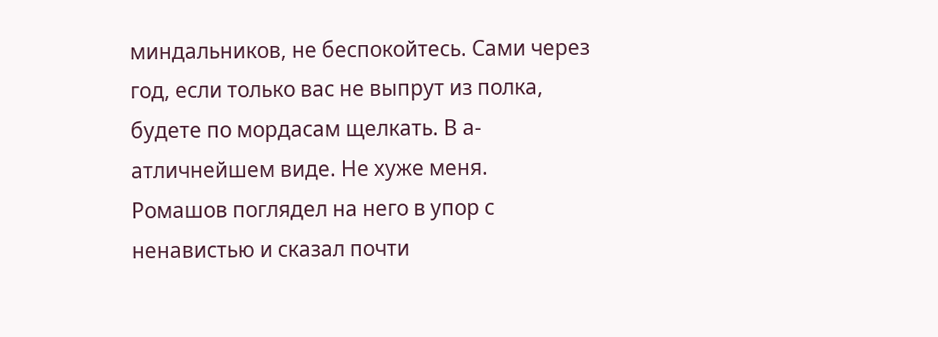миндальников, не беспокойтесь. Сами через год, если только вас не выпрут из полка, будете по мордасам щелкать. В а-атличнейшем виде. Не хуже меня.
Ромашов поглядел на него в упор с ненавистью и сказал почти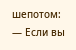шепотом:
— Если вы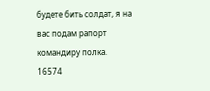будете бить солдат, я на вас подам рапорт командиру полка.
16574